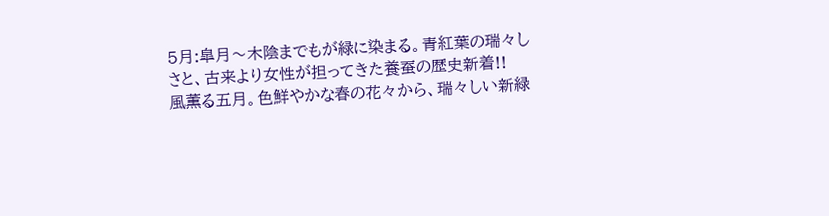5月:皐月〜木陰までもが緑に染まる。青紅葉の瑞々しさと、古来より女性が担ってきた養蚕の歴史新着!!
風薫る五月。色鮮やかな春の花々から、瑞々しい新緑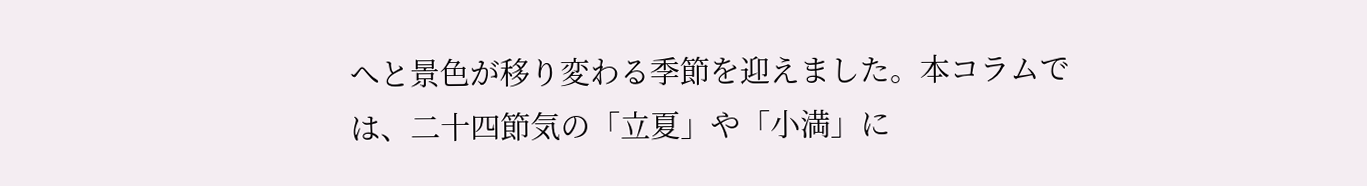へと景色が移り変わる季節を迎えました。本コラムでは、二十四節気の「立夏」や「小満」に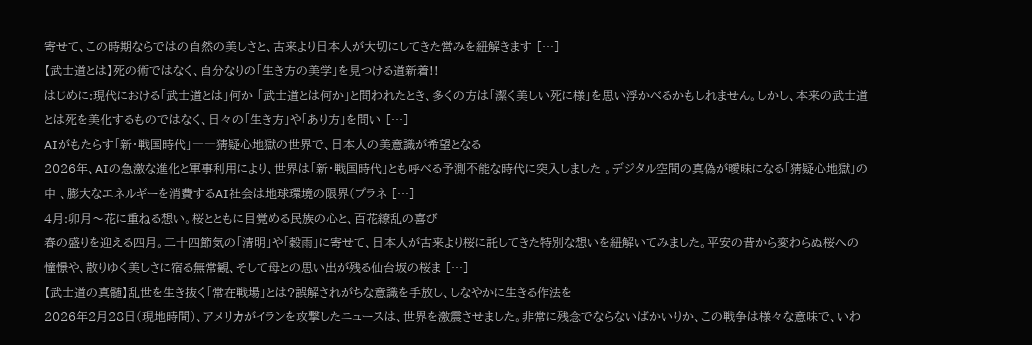寄せて、この時期ならではの自然の美しさと、古来より日本人が大切にしてきた営みを紐解きます […]
【武士道とは】死の術ではなく、自分なりの「生き方の美学」を見つける道新着!!
はじめに:現代における「武士道とは」何か 「武士道とは何か」と問われたとき、多くの方は「潔く美しい死に様」を思い浮かべるかもしれません。しかし、本来の武士道とは死を美化するものではなく、日々の「生き方」や「あり方」を問い […]
AIがもたらす「新・戦国時代」――猜疑心地獄の世界で、日本人の美意識が希望となる
2026年、AIの急激な進化と軍事利用により、世界は「新・戦国時代」とも呼べる予測不能な時代に突入しました 。デジタル空間の真偽が曖昧になる「猜疑心地獄」の中 、膨大なエネルギーを消費するAI社会は地球環境の限界(プラネ […]
4月:卯月〜花に重ねる想い。桜とともに目覚める民族の心と、百花繚乱の喜び
春の盛りを迎える四月。二十四節気の「清明」や「穀雨」に寄せて、日本人が古来より桜に託してきた特別な想いを紐解いてみました。平安の昔から変わらぬ桜への憧憬や、散りゆく美しさに宿る無常観、そして母との思い出が残る仙台坂の桜ま […]
【武士道の真髄】乱世を生き抜く「常在戦場」とは?誤解されがちな意識を手放し、しなやかに生きる作法を
2026年2月28日(現地時間)、アメリカがイランを攻撃したニュースは、世界を激震させました。非常に残念でならないばかいりか、この戦争は様々な意味で、いわ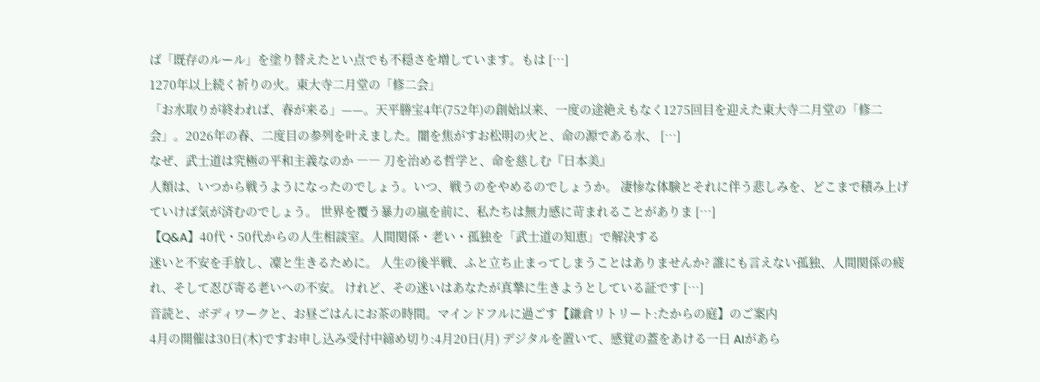ば「既存のルール」を塗り替えたとい点でも不穏さを増しています。もは […]
1270年以上続く祈りの火。東大寺二月堂の「修二会」
「お水取りが終われば、春が来る」——。天平勝宝4年(752年)の創始以来、一度の途絶えもなく1275回目を迎えた東大寺二月堂の「修二会」。2026年の春、二度目の参列を叶えました。闇を焦がすお松明の火と、命の源である水、 […]
なぜ、武士道は究極の平和主義なのか ―― 刀を治める哲学と、命を慈しむ『日本美』
人類は、いつから戦うようになったのでしょう。いつ、戦うのをやめるのでしょうか。 凄惨な体験とそれに伴う悲しみを、どこまで積み上げていけば気が済むのでしょう。 世界を覆う暴力の嵐を前に、私たちは無力感に苛まれることがありま […]
【Q&A】40代・50代からの人生相談室。人間関係・老い・孤独を「武士道の知恵」で解決する
迷いと不安を手放し、凜と生きるために。 人生の後半戦、ふと立ち止まってしまうことはありませんか? 誰にも言えない孤独、人間関係の疲れ、そして忍び寄る老いへの不安。 けれど、その迷いはあなたが真摯に生きようとしている証です […]
音読と、ボディワークと、お昼ごはんにお茶の時間。マインドフルに過ごす【鎌倉リトリート:たからの庭】のご案内
4月の開催は30日(木)ですお申し込み受付中締め切り:4月20日(月) デジタルを置いて、感覚の蓋をあける一日 AIがあら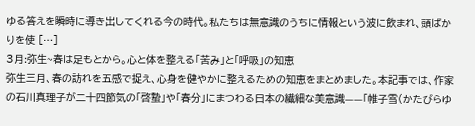ゆる答えを瞬時に導き出してくれる今の時代。私たちは無意識のうちに情報という波に飲まれ、頭ばかりを使 […]
3月:弥生~春は足もとから。心と体を整える「苦み」と「呼吸」の知恵
弥生三月、春の訪れを五感で捉え、心身を健やかに整えるための知恵をまとめました。本記事では、作家の石川真理子が二十四節気の「啓蟄」や「春分」にまつわる日本の繊細な美意識——「帷子雪(かたびらゆ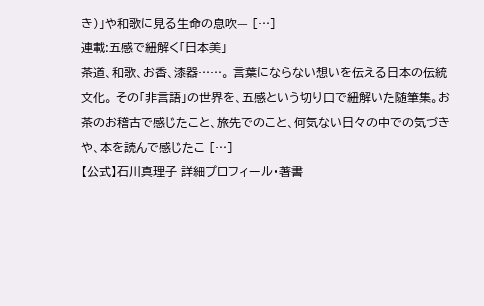き)」や和歌に見る生命の息吹— […]
連載:五感で紐解く「日本美」
茶道、和歌、お香、漆器……。 言葉にならない想いを伝える日本の伝統文化。 その「非言語」の世界を、五感という切り口で紐解いた随筆集。お茶のお稽古で感じたこと、旅先でのこと、何気ない日々の中での気づきや、本を読んで感じたこ […]
【公式】石川真理子 詳細プロフィール・著書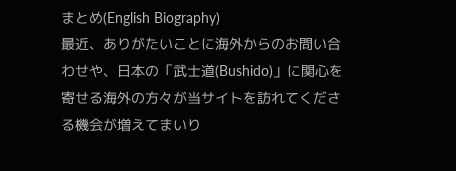まとめ(English Biography)
最近、ありがたいことに海外からのお問い合わせや、日本の「武士道(Bushido)」に関心を寄せる海外の方々が当サイトを訪れてくださる機会が増えてまいり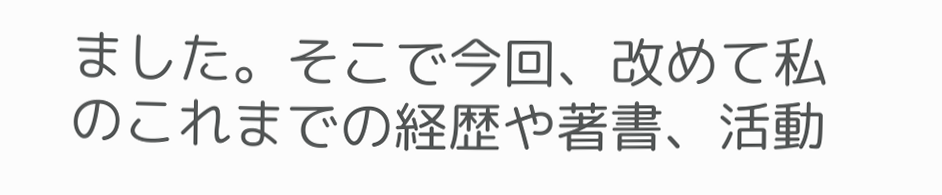ました。そこで今回、改めて私のこれまでの経歴や著書、活動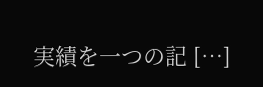実績を一つの記 […]